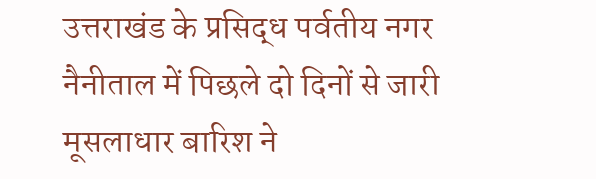उत्तराखंड के प्रसिद्ध पर्वतीय नगर नैनीताल में पिछले दो दिनों से जारी मूसलाधार बारिश ने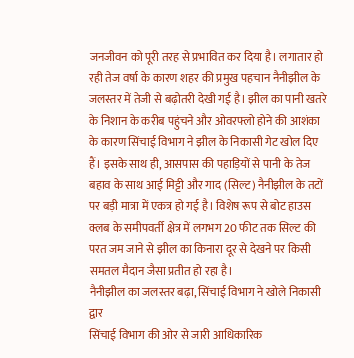जनजीवन को पूरी तरह से प्रभावित कर दिया है। लगातार हो रही तेज वर्षा के कारण शहर की प्रमुख पहचान नैनीझील के जलस्तर में तेजी से बढ़ोतरी देखी गई है। झील का पानी खतरे के निशान के करीब पहुंचने और ओवरफ्लो होने की आशंका के कारण सिंचाई विभाग ने झील के निकासी गेट खोल दिए हैं। इसके साथ ही, आसपास की पहाड़ियों से पानी के तेज बहाव के साथ आई मिट्टी और गाद (सिल्ट) नैनीझील के तटों पर बड़ी मात्रा में एकत्र हो गई है। विशेष रूप से बोट हाउस क्लब के समीपवर्ती क्षेत्र में लगभग 20 फीट तक सिल्ट की परत जम जाने से झील का किनारा दूर से देखने पर किसी समतल मैदान जैसा प्रतीत हो रहा है।
नैनीझील का जलस्तर बढ़ा, सिंचाई विभाग ने खोले निकासी द्वार
सिंचाई विभाग की ओर से जारी आधिकारिक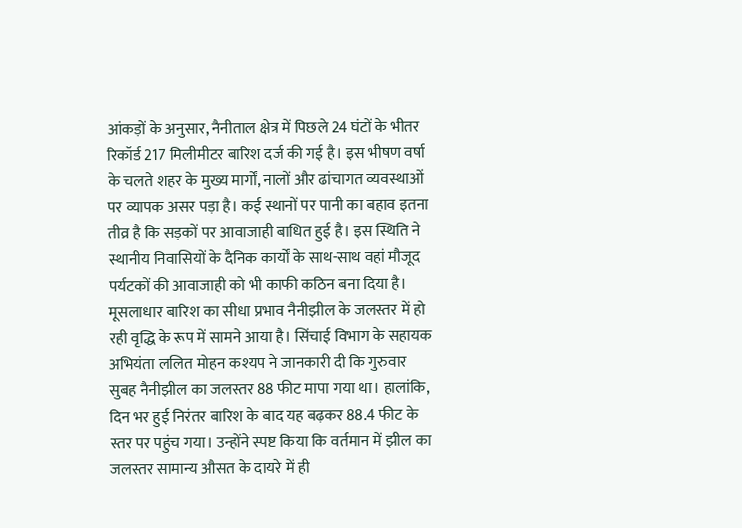आंकड़ों के अनुसार, नैनीताल क्षेत्र में पिछले 24 घंटों के भीतर रिकॉर्ड 217 मिलीमीटर बारिश दर्ज की गई है। इस भीषण वर्षा के चलते शहर के मुख्य मार्गों, नालों और ढांचागत व्यवस्थाओं पर व्यापक असर पड़ा है। कई स्थानों पर पानी का बहाव इतना तीव्र है कि सड़कों पर आवाजाही बाधित हुई है। इस स्थिति ने स्थानीय निवासियों के दैनिक कार्यों के साथ-साथ वहां मौजूद पर्यटकों की आवाजाही को भी काफी कठिन बना दिया है।
मूसलाधार बारिश का सीधा प्रभाव नैनीझील के जलस्तर में हो रही वृद्धि के रूप में सामने आया है। सिंचाई विभाग के सहायक अभियंता ललित मोहन कश्यप ने जानकारी दी कि गुरुवार सुबह नैनीझील का जलस्तर 88 फीट मापा गया था। हालांकि, दिन भर हुई निरंतर बारिश के बाद यह बढ़कर 88.4 फीट के स्तर पर पहुंच गया। उन्होंने स्पष्ट किया कि वर्तमान में झील का जलस्तर सामान्य औसत के दायरे में ही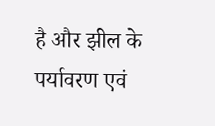है और झील के पर्यावरण एवं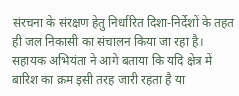संरचना के संरक्षण हेतु निर्धारित दिशा-निर्देशों के तहत ही जल निकासी का संचालन किया जा रहा है।
सहायक अभियंता ने आगे बताया कि यदि क्षेत्र में बारिश का क्रम इसी तरह जारी रहता है या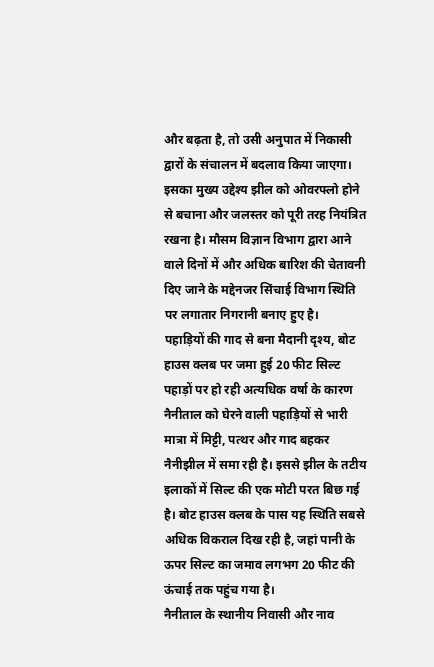और बढ़ता है, तो उसी अनुपात में निकासी द्वारों के संचालन में बदलाव किया जाएगा। इसका मुख्य उद्देश्य झील को ओवरफ्लो होने से बचाना और जलस्तर को पूरी तरह नियंत्रित रखना है। मौसम विज्ञान विभाग द्वारा आने वाले दिनों में और अधिक बारिश की चेतावनी दिए जाने के मद्देनजर सिंचाई विभाग स्थिति पर लगातार निगरानी बनाए हुए है।
पहाड़ियों की गाद से बना मैदानी दृश्य, बोट हाउस क्लब पर जमा हुई 20 फीट सिल्ट
पहाड़ों पर हो रही अत्यधिक वर्षा के कारण नैनीताल को घेरने वाली पहाड़ियों से भारी मात्रा में मिट्टी, पत्थर और गाद बहकर नैनीझील में समा रही है। इससे झील के तटीय इलाकों में सिल्ट की एक मोटी परत बिछ गई है। बोट हाउस क्लब के पास यह स्थिति सबसे अधिक विकराल दिख रही है, जहां पानी के ऊपर सिल्ट का जमाव लगभग 20 फीट की ऊंचाई तक पहुंच गया है।
नैनीताल के स्थानीय निवासी और नाव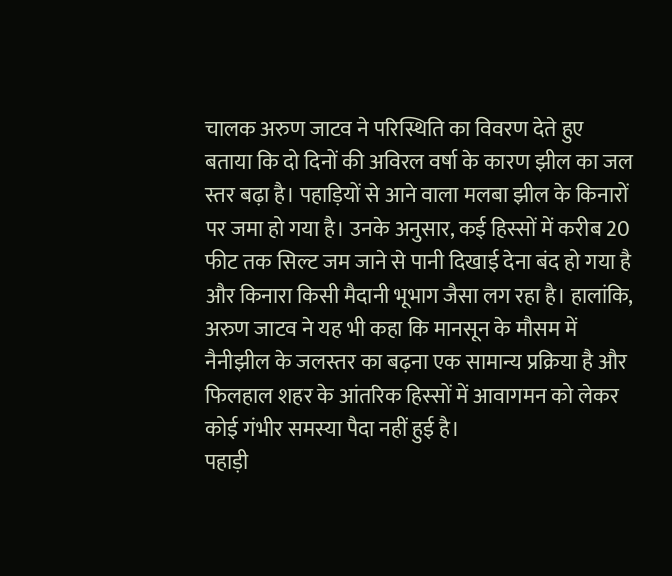चालक अरुण जाटव ने परिस्थिति का विवरण देते हुए बताया कि दो दिनों की अविरल वर्षा के कारण झील का जल स्तर बढ़ा है। पहाड़ियों से आने वाला मलबा झील के किनारों पर जमा हो गया है। उनके अनुसार, कई हिस्सों में करीब 20 फीट तक सिल्ट जम जाने से पानी दिखाई देना बंद हो गया है और किनारा किसी मैदानी भूभाग जैसा लग रहा है। हालांकि, अरुण जाटव ने यह भी कहा कि मानसून के मौसम में नैनीझील के जलस्तर का बढ़ना एक सामान्य प्रक्रिया है और फिलहाल शहर के आंतरिक हिस्सों में आवागमन को लेकर कोई गंभीर समस्या पैदा नहीं हुई है।
पहाड़ी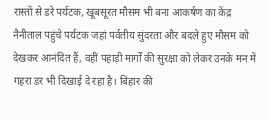रास्तों से डरे पर्यटक, खूबसूरत मौसम भी बना आकर्षण का केंद्र
नैनीताल पहुंचे पर्यटक जहां पर्वतीय सुंदरता और बदले हुए मौसम को देखकर आनंदित हैं, वहीं पहाड़ी मार्गों की सुरक्षा को लेकर उनके मन में गहरा डर भी दिखाई दे रहा है। बिहार की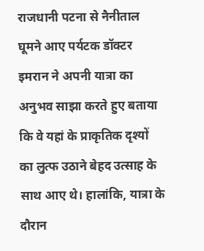राजधानी पटना से नैनीताल घूमने आए पर्यटक डॉक्टर इमरान ने अपनी यात्रा का अनुभव साझा करते हुए बताया कि वे यहां के प्राकृतिक दृश्यों का लुत्फ उठाने बेहद उत्साह के साथ आए थे। हालांकि, यात्रा के दौरान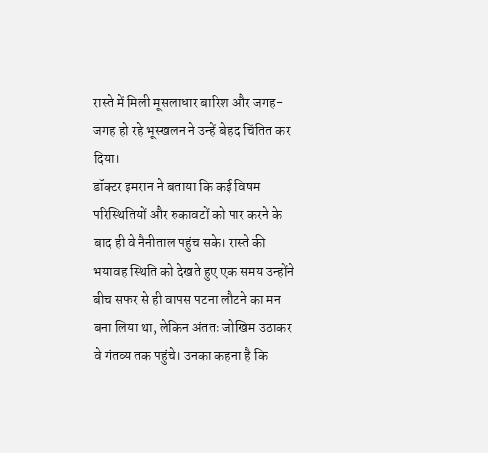रास्ते में मिली मूसलाधार बारिश और जगह-जगह हो रहे भूस्खलन ने उन्हें बेहद चिंतित कर दिया।
डॉक्टर इमरान ने बताया कि कई विषम परिस्थितियों और रुकावटों को पार करने के बाद ही वे नैनीताल पहुंच सके। रास्ते की भयावह स्थिति को देखते हुए एक समय उन्होंने बीच सफर से ही वापस पटना लौटने का मन बना लिया था, लेकिन अंततः जोखिम उठाकर वे गंतव्य तक पहुंचे। उनका कहना है कि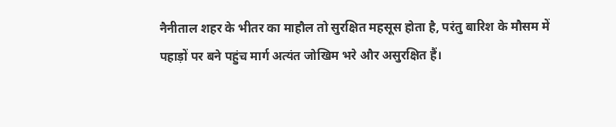नैनीताल शहर के भीतर का माहौल तो सुरक्षित महसूस होता है, परंतु बारिश के मौसम में पहाड़ों पर बने पहुंच मार्ग अत्यंत जोखिम भरे और असुरक्षित हैं।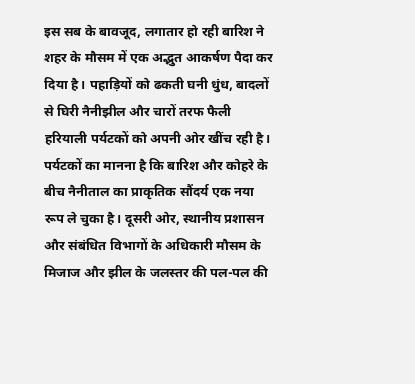इस सब के बावजूद, लगातार हो रही बारिश ने शहर के मौसम में एक अद्भुत आकर्षण पैदा कर दिया है। पहाड़ियों को ढकती घनी धुंध, बादलों से घिरी नैनीझील और चारों तरफ फैली हरियाली पर्यटकों को अपनी ओर खींच रही है। पर्यटकों का मानना है कि बारिश और कोहरे के बीच नैनीताल का प्राकृतिक सौंदर्य एक नया रूप ले चुका है। दूसरी ओर, स्थानीय प्रशासन और संबंधित विभागों के अधिकारी मौसम के मिजाज और झील के जलस्तर की पल-पल की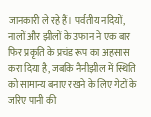जानकारी ले रहे हैं। पर्वतीय नदियों, नालों और झीलों के उफान ने एक बार फिर प्रकृति के प्रचंड रूप का अहसास करा दिया है, जबकि नैनीझील में स्थिति को सामान्य बनाए रखने के लिए गेटों के जरिए पानी की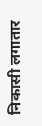निकासी लगातार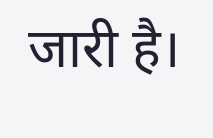जारी है।